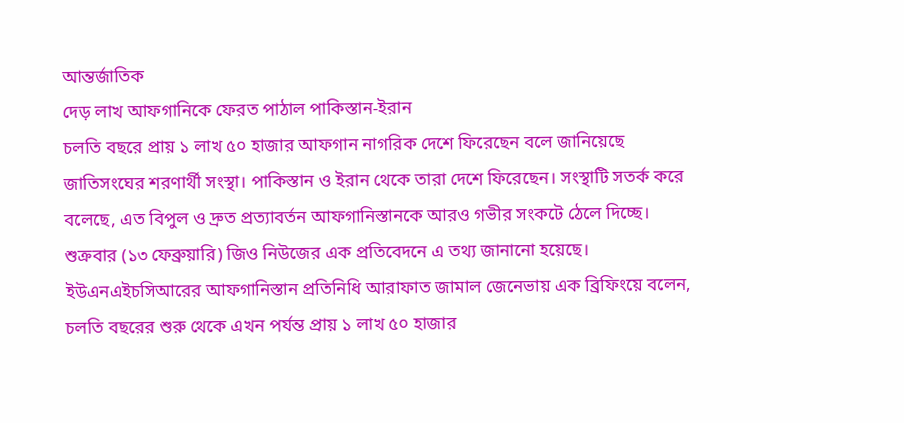আন্তর্জাতিক
দেড় লাখ আফগানিকে ফেরত পাঠাল পাকিস্তান-ইরান
চলতি বছরে প্রায় ১ লাখ ৫০ হাজার আফগান নাগরিক দেশে ফিরেছেন বলে জানিয়েছে জাতিসংঘের শরণার্থী সংস্থা। পাকিস্তান ও ইরান থেকে তারা দেশে ফিরেছেন। সংস্থাটি সতর্ক করে বলেছে, এত বিপুল ও দ্রুত প্রত্যাবর্তন আফগানিস্তানকে আরও গভীর সংকটে ঠেলে দিচ্ছে।
শুক্রবার (১৩ ফেব্রুয়ারি) জিও নিউজের এক প্রতিবেদনে এ তথ্য জানানো হয়েছে।
ইউএনএইচসিআরের আফগানিস্তান প্রতিনিধি আরাফাত জামাল জেনেভায় এক ব্রিফিংয়ে বলেন, চলতি বছরের শুরু থেকে এখন পর্যন্ত প্রায় ১ লাখ ৫০ হাজার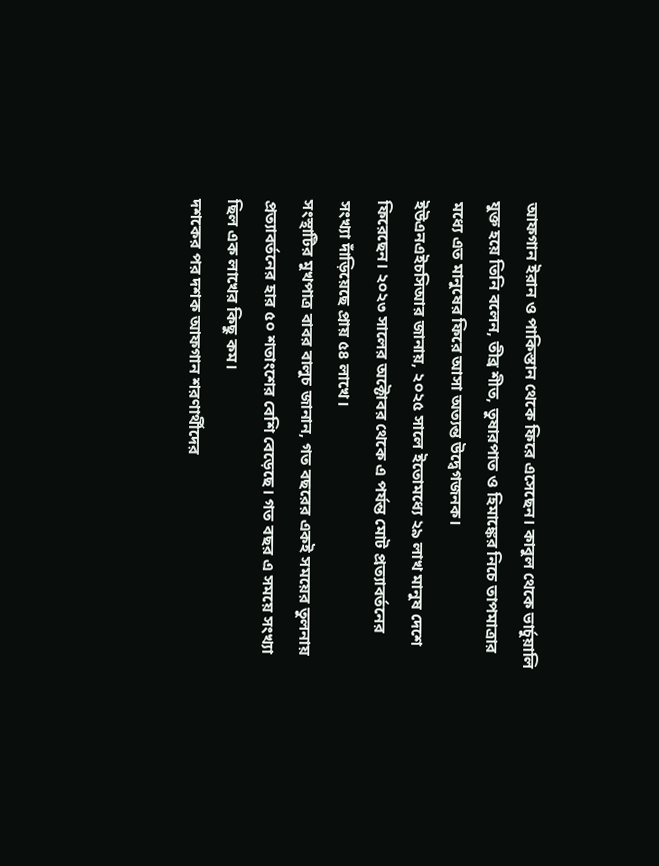আফগান ইরান ও পাকিস্তান থেকে ফিরে এসেছেন। কাবুল থেকে ভার্চুয়ালি যুক্ত হয়ে তিনি বলেন, তীব্র শীত, তুষারপাত ও হিমাঙ্কের নিচে তাপমাত্রার মধ্যে এত মানুষের ফিরে আসা অত্যন্ত উদ্বেগজনক।
ইউএনএইচসিআর জানায়, ২০২৫ সালে ইতোমধ্যে ২৯ লাখ মানুষ দেশে ফিরেছেন। ২০২৩ সালের অক্টোবর থেকে এ পর্যন্ত মোট প্রত্যাবর্তনের সংখ্যা দাঁড়িয়েছে প্রায় ৫৪ লাখে।
সংস্থাটির মুখপাত্র বাবর বালুচ জানান, গত বছরের একই সময়ের তুলনায় প্রত্যাবর্তনের হার ৫০ শতাংশের বেশি বেড়েছে। গত বছর এ সময়ে সংখ্যা ছিল এক লাখের কিছু কম।
দশকের পর দশক আফগান শরণার্থীদের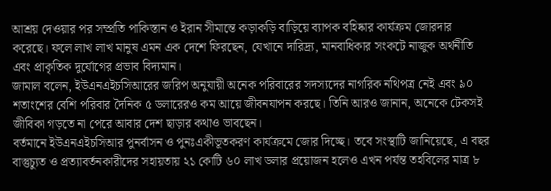আশ্রয় দেওয়ার পর সম্প্রতি পাকিস্তান ও ইরান সীমান্তে কড়াকড়ি বাড়িয়ে ব্যাপক বহিষ্কার কার্যক্রম জোরদার করেছে। ফলে লাখ লাখ মানুষ এমন এক দেশে ফিরছেন, যেখানে দারিদ্র্য, মানবাধিকার সংকটে নাজুক অর্থনীতি এবং প্রাকৃতিক দুর্যোগের প্রভাব বিদ্যমান।
জামাল বলেন, ইউএনএইচসিআরের জরিপ অনুযায়ী অনেক পরিবারের সদস্যদের নাগরিক নথিপত্র নেই এবং ৯০ শতাংশের বেশি পরিবার দৈনিক ৫ ডলারেরও কম আয়ে জীবনযাপন করছে। তিনি আরও জানান, অনেকে টেকসই জীবিকা গড়তে না পেরে আবার দেশ ছাড়ার কথাও ভাবছেন।
বর্তমানে ইউএনএইচসিআর পুনর্বাসন ও পুনঃএকীভূতকরণ কার্যক্রমে জোর দিচ্ছে। তবে সংস্থাটি জানিয়েছে, এ বছর বাস্তুচ্যুত ও প্রত্যাবর্তনকারীদের সহায়তায় ২১ কোটি ৬০ লাখ ডলার প্রয়োজন হলেও এখন পর্যন্ত তহবিলের মাত্র ৮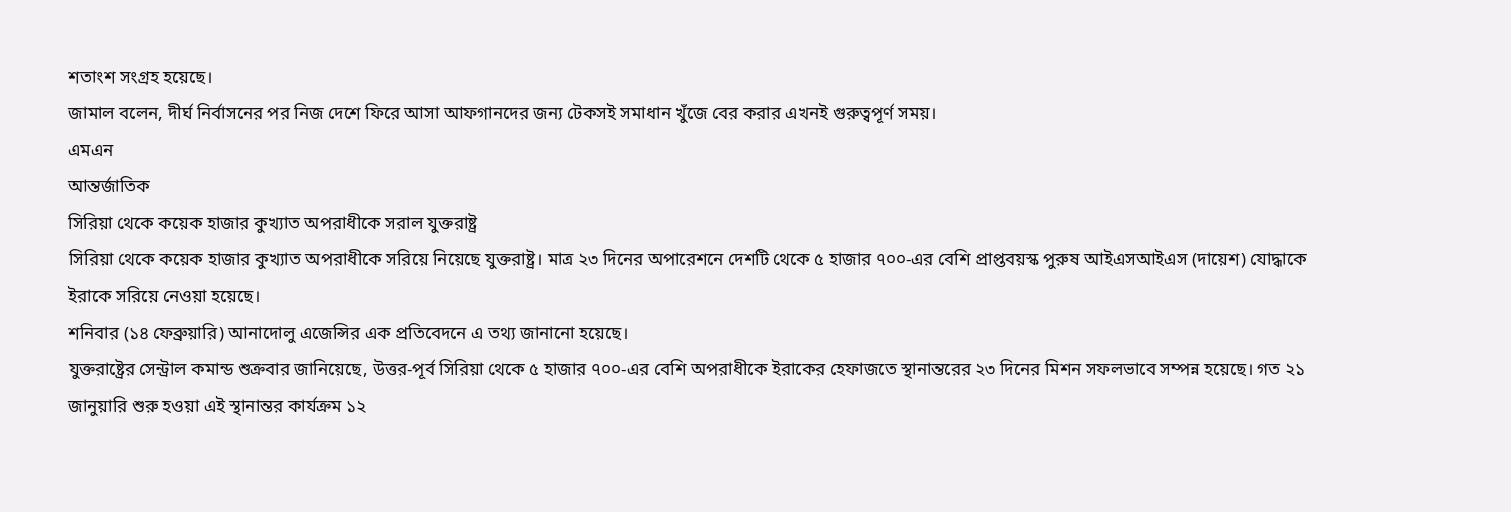শতাংশ সংগ্রহ হয়েছে।
জামাল বলেন, দীর্ঘ নির্বাসনের পর নিজ দেশে ফিরে আসা আফগানদের জন্য টেকসই সমাধান খুঁজে বের করার এখনই গুরুত্বপূর্ণ সময়।
এমএন
আন্তর্জাতিক
সিরিয়া থেকে কয়েক হাজার কুখ্যাত অপরাধীকে সরাল যুক্তরাষ্ট্র
সিরিয়া থেকে কয়েক হাজার কুখ্যাত অপরাধীকে সরিয়ে নিয়েছে যুক্তরাষ্ট্র। মাত্র ২৩ দিনের অপারেশনে দেশটি থেকে ৫ হাজার ৭০০-এর বেশি প্রাপ্তবয়স্ক পুরুষ আইএসআইএস (দায়েশ) যোদ্ধাকে ইরাকে সরিয়ে নেওয়া হয়েছে।
শনিবার (১৪ ফেব্রুয়ারি) আনাদোলু এজেন্সির এক প্রতিবেদনে এ তথ্য জানানো হয়েছে।
যুক্তরাষ্ট্রের সেন্ট্রাল কমান্ড শুক্রবার জানিয়েছে, উত্তর-পূর্ব সিরিয়া থেকে ৫ হাজার ৭০০-এর বেশি অপরাধীকে ইরাকের হেফাজতে স্থানান্তরের ২৩ দিনের মিশন সফলভাবে সম্পন্ন হয়েছে। গত ২১ জানুয়ারি শুরু হওয়া এই স্থানান্তর কার্যক্রম ১২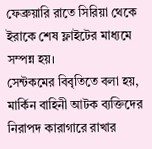ফেব্রুয়ারি রাতে সিরিয়া থেকে ইরাকে শেষ ফ্লাইটের মাধ্যমে সম্পন্ন হয়।
সেন্টকমের বিবৃতিতে বলা হয়, মার্কিন বাহিনী আটক ব্যক্তিদের নিরাপদ কারাগারে রাখার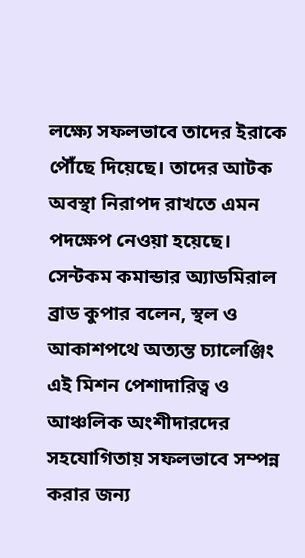লক্ষ্যে সফলভাবে তাদের ইরাকে পৌঁছে দিয়েছে। তাদের আটক অবস্থা নিরাপদ রাখতে এমন পদক্ষেপ নেওয়া হয়েছে।
সেন্টকম কমান্ডার অ্যাডমিরাল ব্রাড কুপার বলেন, স্থল ও আকাশপথে অত্যন্ত চ্যালেঞ্জিং এই মিশন পেশাদারিত্ব ও আঞ্চলিক অংশীদারদের সহযোগিতায় সফলভাবে সম্পন্ন করার জন্য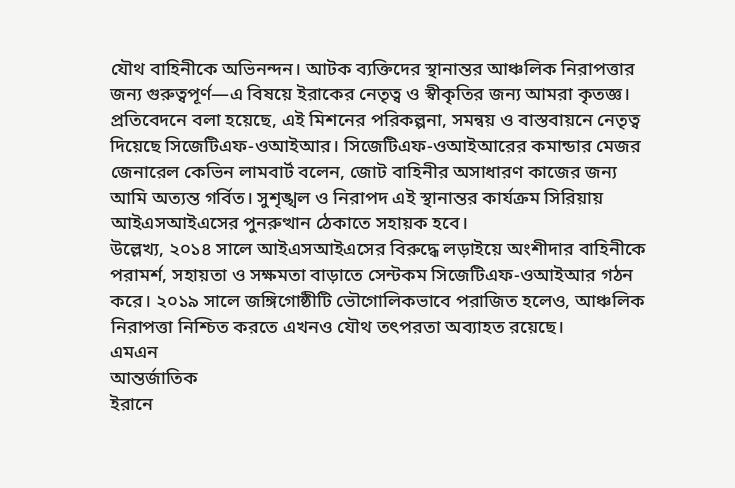যৌথ বাহিনীকে অভিনন্দন। আটক ব্যক্তিদের স্থানান্তর আঞ্চলিক নিরাপত্তার জন্য গুরুত্বপূর্ণ—এ বিষয়ে ইরাকের নেতৃত্ব ও স্বীকৃতির জন্য আমরা কৃতজ্ঞ।
প্রতিবেদনে বলা হয়েছে, এই মিশনের পরিকল্পনা, সমন্বয় ও বাস্তবায়নে নেতৃত্ব দিয়েছে সিজেটিএফ-ওআইআর। সিজেটিএফ-ওআইআরের কমান্ডার মেজর জেনারেল কেভিন লামবার্ট বলেন, জোট বাহিনীর অসাধারণ কাজের জন্য আমি অত্যন্ত গর্বিত। সুশৃঙ্খল ও নিরাপদ এই স্থানান্তর কার্যক্রম সিরিয়ায় আইএসআইএসের পুনরুত্থান ঠেকাতে সহায়ক হবে।
উল্লেখ্য, ২০১৪ সালে আইএসআইএসের বিরুদ্ধে লড়াইয়ে অংশীদার বাহিনীকে পরামর্শ, সহায়তা ও সক্ষমতা বাড়াতে সেন্টকম সিজেটিএফ-ওআইআর গঠন করে। ২০১৯ সালে জঙ্গিগোষ্ঠীটি ভৌগোলিকভাবে পরাজিত হলেও, আঞ্চলিক নিরাপত্তা নিশ্চিত করতে এখনও যৌথ তৎপরতা অব্যাহত রয়েছে।
এমএন
আন্তর্জাতিক
ইরানে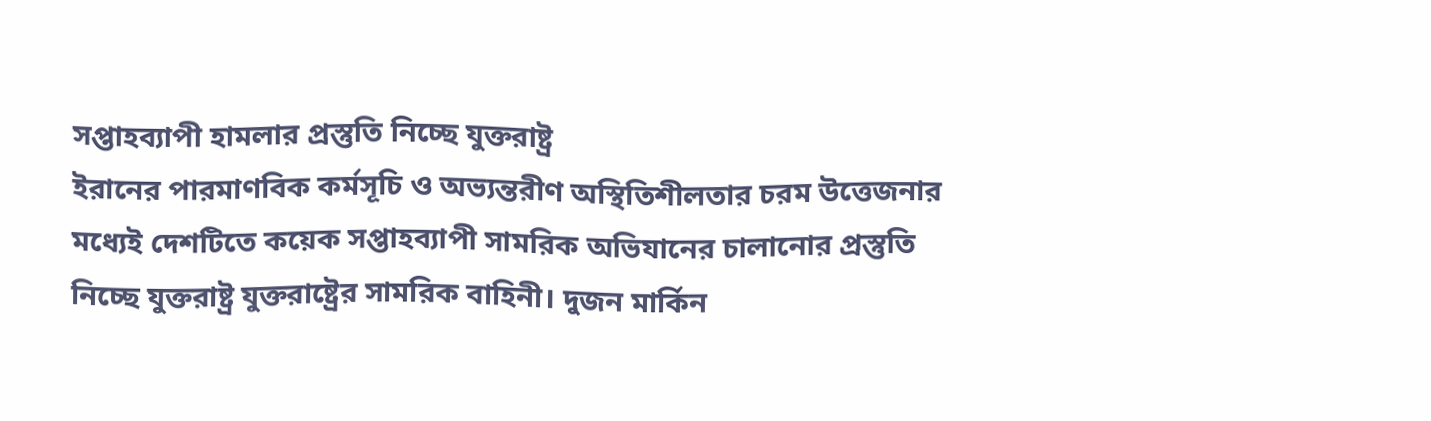সপ্তাহব্যাপী হামলার প্রস্তুতি নিচ্ছে যুক্তরাষ্ট্র
ইরানের পারমাণবিক কর্মসূচি ও অভ্যন্তরীণ অস্থিতিশীলতার চরম উত্তেজনার মধ্যেই দেশটিতে কয়েক সপ্তাহব্যাপী সামরিক অভিযানের চালানোর প্রস্তুতি নিচ্ছে যুক্তরাষ্ট্র যুক্তরাষ্ট্রের সামরিক বাহিনী। দুজন মার্কিন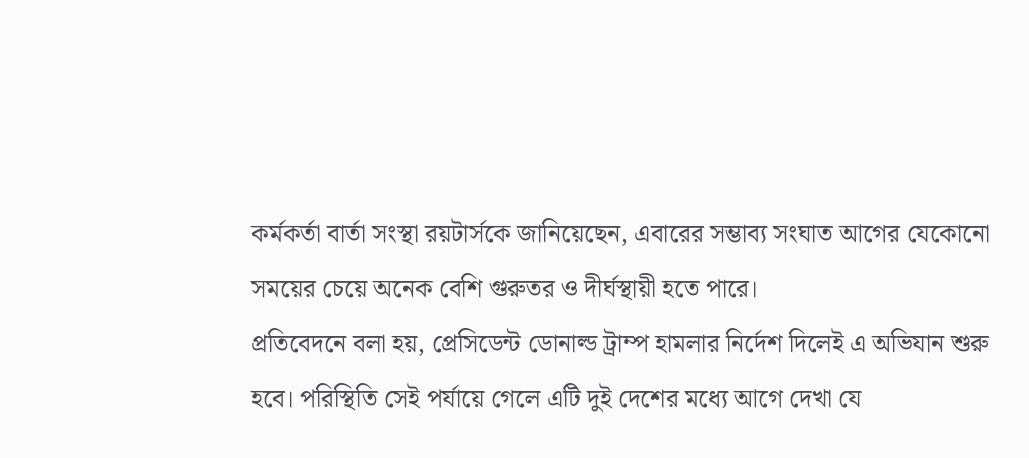কর্মকর্তা বার্তা সংস্থা রয়টার্সকে জানিয়েছেন, এবারের সম্ভাব্য সংঘাত আগের যেকোনো সময়ের চেয়ে অনেক বেশি গুরুতর ও দীর্ঘস্থায়ী হতে পারে।
প্রতিবেদনে বলা হয়, প্রেসিডেন্ট ডোনাল্ড ট্রাম্প হামলার নির্দেশ দিলেই এ অভিযান শুরু হবে। পরিস্থিতি সেই পর্যায়ে গেলে এটি দুই দেশের মধ্যে আগে দেখা যে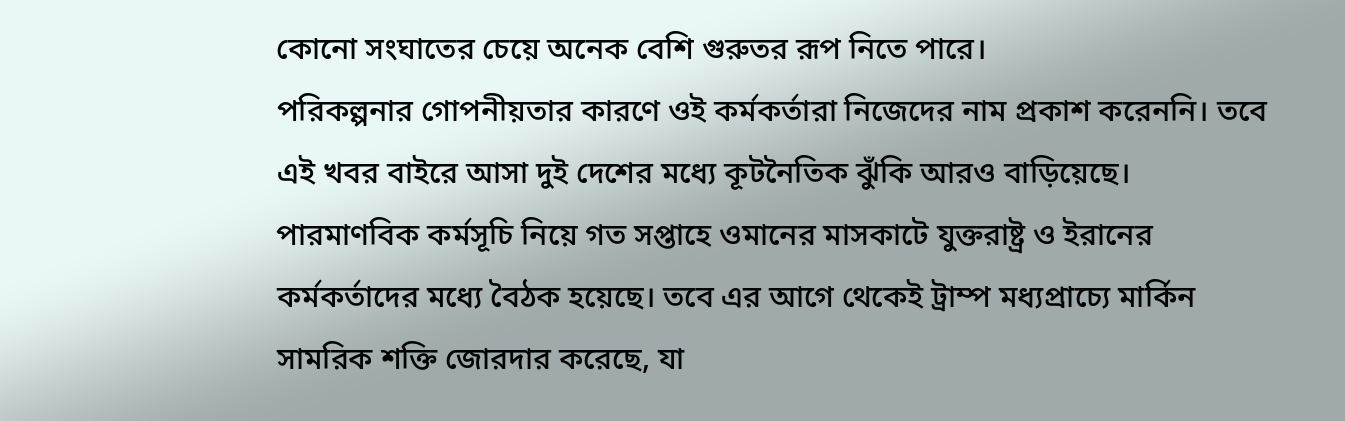কোনো সংঘাতের চেয়ে অনেক বেশি গুরুতর রূপ নিতে পারে।
পরিকল্পনার গোপনীয়তার কারণে ওই কর্মকর্তারা নিজেদের নাম প্রকাশ করেননি। তবে এই খবর বাইরে আসা দুই দেশের মধ্যে কূটনৈতিক ঝুঁকি আরও বাড়িয়েছে।
পারমাণবিক কর্মসূচি নিয়ে গত সপ্তাহে ওমানের মাসকাটে যুক্তরাষ্ট্র ও ইরানের কর্মকর্তাদের মধ্যে বৈঠক হয়েছে। তবে এর আগে থেকেই ট্রাম্প মধ্যপ্রাচ্যে মার্কিন সামরিক শক্তি জোরদার করেছে, যা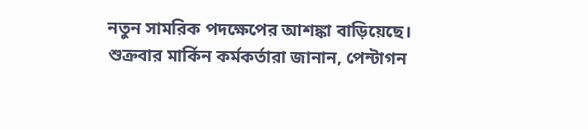নতুন সামরিক পদক্ষেপের আশঙ্কা বাড়িয়েছে।
শুক্রবার মার্কিন কর্মকর্তারা জানান, পেন্টাগন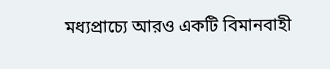মধ্যপ্রাচ্যে আরও একটি বিমানবাহী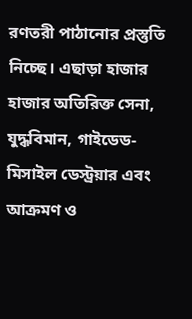রণতরী পাঠানোর প্রস্তুতি নিচ্ছে। এছাড়া হাজার হাজার অতিরিক্ত সেনা, যুদ্ধবিমান, গাইডেড-মিসাইল ডেস্ট্রয়ার এবং আক্রমণ ও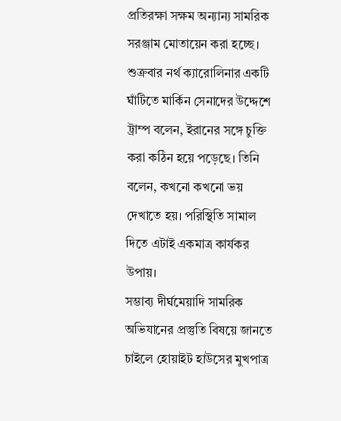প্রতিরক্ষা সক্ষম অন্যান্য সামরিক সরঞ্জাম মোতায়েন করা হচ্ছে।
শুক্রবার নর্থ ক্যারোলিনার একটি ঘাঁটিতে মার্কিন সেনাদের উদ্দেশে ট্রাম্প বলেন, ইরানের সঙ্গে চুক্তি করা কঠিন হয়ে পড়েছে। তিনি বলেন, কখনো কখনো ভয় দেখাতে হয়। পরিস্থিতি সামাল দিতে এটাই একমাত্র কার্যকর উপায়।
সম্ভাব্য দীর্ঘমেয়াদি সামরিক অভিযানের প্রস্তুতি বিষয়ে জানতে চাইলে হোয়াইট হাউসের মুখপাত্র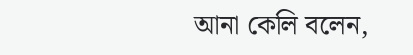আনা কেলি বলেন,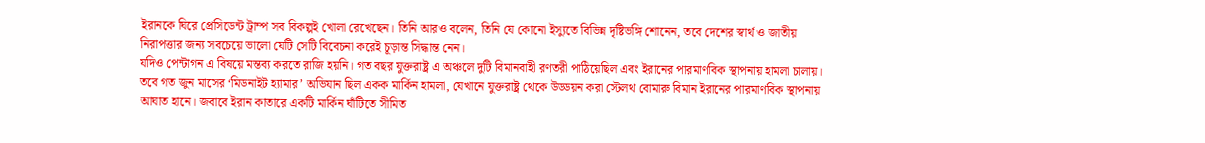ইরানকে ঘিরে প্রেসিডেন্ট ট্রাম্প সব বিকল্পই খোলা রেখেছেন। তিনি আরও বলেন, তিনি যে কোনো ইস্যুতে বিভিন্ন দৃষ্টিভঙ্গি শোনেন, তবে দেশের স্বার্থ ও জাতীয় নিরাপত্তার জন্য সবচেয়ে ভালো যেটি সেটি বিবেচনা করেই চূড়ান্ত সিদ্ধান্ত নেন।
যদিও পেন্টাগন এ বিষয়ে মন্তব্য করতে রাজি হয়নি। গত বছর যুক্তরাষ্ট্র এ অঞ্চলে দুটি বিমানবাহী রণতরী পাঠিয়েছিল এবং ইরানের পারমাণবিক স্থাপনায় হামলা চালায়। তবে গত জুন মাসের ‘মিডনাইট হ্যামার’ অভিযান ছিল একক মার্কিন হামলা, যেখানে যুক্তরাষ্ট্র থেকে উড্ডয়ন করা স্টেলথ বোমারু বিমান ইরানের পারমাণবিক স্থাপনায় আঘাত হানে। জবাবে ইরান কাতারে একটি মার্কিন ঘাঁটিতে সীমিত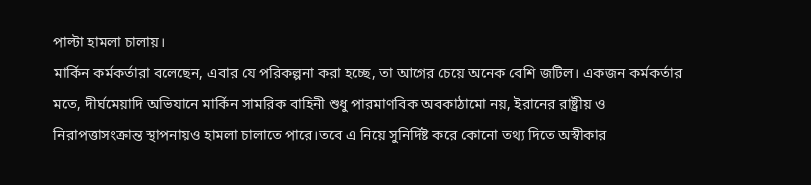পাল্টা হামলা চালায়।
মার্কিন কর্মকর্তারা বলেছেন, এবার যে পরিকল্পনা করা হচ্ছে, তা আগের চেয়ে অনেক বেশি জটিল। একজন কর্মকর্তার মতে, দীর্ঘমেয়াদি অভিযানে মার্কিন সামরিক বাহিনী শুধু পারমাণবিক অবকাঠামো নয়, ইরানের রাষ্ট্রীয় ও নিরাপত্তাসংক্রান্ত স্থাপনায়ও হামলা চালাতে পারে।তবে এ নিয়ে সুনির্দিষ্ট করে কোনো তথ্য দিতে অস্বীকার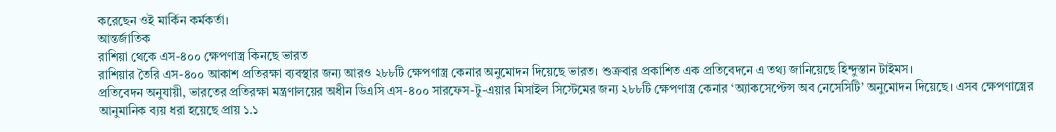করেছেন ওই মার্কিন কর্মকর্তা।
আন্তর্জাতিক
রাশিয়া থেকে এস-৪০০ ক্ষেপণাস্ত্র কিনছে ভারত
রাশিয়ার তৈরি এস-৪০০ আকাশ প্রতিরক্ষা ব্যবস্থার জন্য আরও ২৮৮টি ক্ষেপণাস্ত্র কেনার অনুমোদন দিয়েছে ভারত। শুক্রবার প্রকাশিত এক প্রতিবেদনে এ তথ্য জানিয়েছে হিন্দুস্তান টাইমস।
প্রতিবেদন অনুযায়ী, ভারতের প্রতিরক্ষা মন্ত্রণালয়ের অধীন ডিএসি এস-৪০০ সারফেস-টু-এয়ার মিসাইল সিস্টেমের জন্য ২৮৮টি ক্ষেপণাস্ত্র কেনার ‘অ্যাকসেপ্টেন্স অব নেসেসিটি’ অনুমোদন দিয়েছে। এসব ক্ষেপণাস্ত্রের আনুমানিক ব্যয় ধরা হয়েছে প্রায় ১.১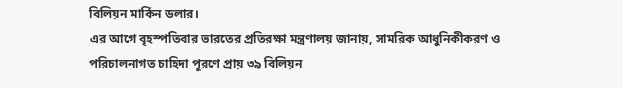বিলিয়ন মার্কিন ডলার।
এর আগে বৃহস্পতিবার ভারতের প্রতিরক্ষা মন্ত্রণালয় জানায়, সামরিক আধুনিকীকরণ ও পরিচালনাগত চাহিদা পূরণে প্রায় ৩৯ বিলিয়ন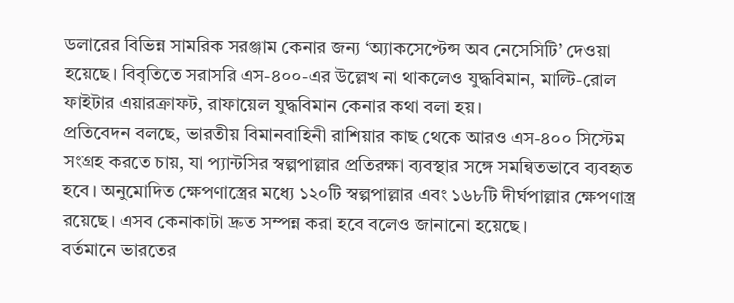ডলারের বিভিন্ন সামরিক সরঞ্জাম কেনার জন্য ‘অ্যাকসেপ্টেন্স অব নেসেসিটি’ দেওয়া হয়েছে। বিবৃতিতে সরাসরি এস-৪০০-এর উল্লেখ না থাকলেও যুদ্ধবিমান, মাল্টি-রোল ফাইটার এয়ারক্রাফট, রাফায়েল যুদ্ধবিমান কেনার কথা বলা হয়।
প্রতিবেদন বলছে, ভারতীয় বিমানবাহিনী রাশিয়ার কাছ থেকে আরও এস-৪০০ সিস্টেম সংগ্রহ করতে চায়, যা প্যান্টসির স্বল্পপাল্লার প্রতিরক্ষা ব্যবস্থার সঙ্গে সমন্বিতভাবে ব্যবহৃত হবে। অনুমোদিত ক্ষেপণাস্ত্রের মধ্যে ১২০টি স্বল্পপাল্লার এবং ১৬৮টি দীর্ঘপাল্লার ক্ষেপণাস্ত্র রয়েছে। এসব কেনাকাটা দ্রুত সম্পন্ন করা হবে বলেও জানানো হয়েছে।
বর্তমানে ভারতের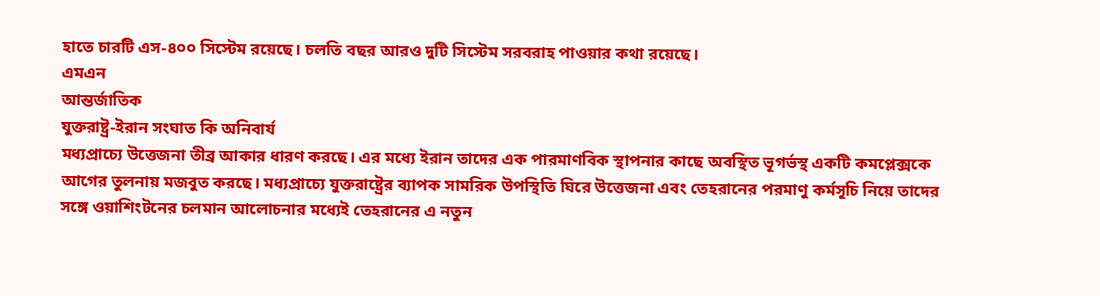হাতে চারটি এস-৪০০ সিস্টেম রয়েছে। চলতি বছর আরও দুটি সিস্টেম সরবরাহ পাওয়ার কথা রয়েছে।
এমএন
আন্তর্জাতিক
যুক্তরাষ্ট্র-ইরান সংঘাত কি অনিবার্য
মধ্যপ্রাচ্যে উত্তেজনা তীব্র আকার ধারণ করছে। এর মধ্যে ইরান তাদের এক পারমাণবিক স্থাপনার কাছে অবস্থিত ভূগর্ভস্থ একটি কমপ্লেক্সকে আগের তুলনায় মজবুত করছে। মধ্যপ্রাচ্যে যুক্তরাষ্ট্রের ব্যাপক সামরিক উপস্থিতি ঘিরে উত্তেজনা এবং তেহরানের পরমাণু কর্মসূচি নিয়ে তাদের সঙ্গে ওয়াশিংটনের চলমান আলোচনার মধ্যেই তেহরানের এ নতুন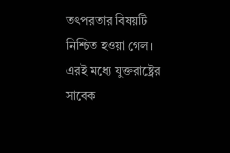তৎপরতার বিষয়টি নিশ্চিত হওয়া গেল। এরই মধ্যে যুক্তরাষ্ট্রের সাবেক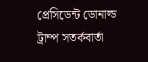প্রেসিডেন্ট ডোনাল্ড ট্রাম্প সতর্কবার্তা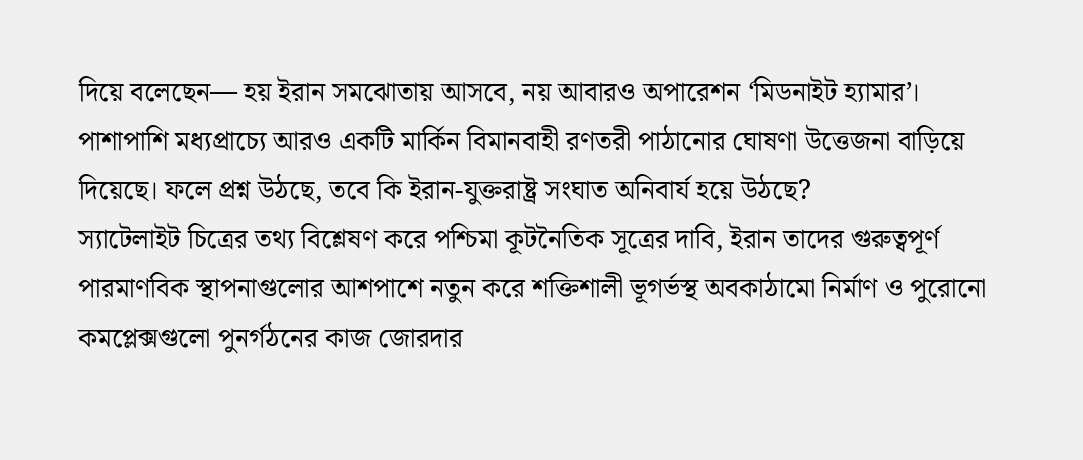দিয়ে বলেছেন— হয় ইরান সমঝোতায় আসবে, নয় আবারও অপারেশন ‘মিডনাইট হ্যামার’। পাশাপাশি মধ্যপ্রাচ্যে আরও একটি মার্কিন বিমানবাহী রণতরী পাঠানোর ঘোষণা উত্তেজনা বাড়িয়ে দিয়েছে। ফলে প্রশ্ন উঠছে, তবে কি ইরান-যুক্তরাষ্ট্র সংঘাত অনিবার্য হয়ে উঠছে?
স্যাটেলাইট চিত্রের তথ্য বিশ্লেষণ করে পশ্চিমা কূটনৈতিক সূত্রের দাবি, ইরান তাদের গুরুত্বপূর্ণ পারমাণবিক স্থাপনাগুলোর আশপাশে নতুন করে শক্তিশালী ভূগর্ভস্থ অবকাঠামো নির্মাণ ও পুরোনো কমপ্লেক্সগুলো পুনর্গঠনের কাজ জোরদার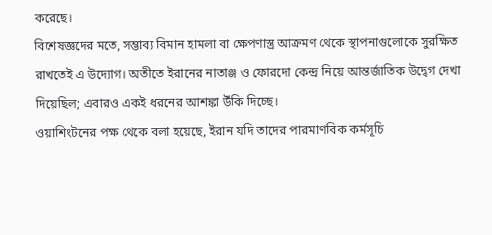করেছে।
বিশেষজ্ঞদের মতে, সম্ভাব্য বিমান হামলা বা ক্ষেপণাস্ত্র আক্রমণ থেকে স্থাপনাগুলোকে সুরক্ষিত রাখতেই এ উদ্যোগ। অতীতে ইরানের নাতাঞ্জ ও ফোরদো কেন্দ্র নিয়ে আন্তর্জাতিক উদ্বেগ দেখা দিয়েছিল; এবারও একই ধরনের আশঙ্কা উঁকি দিচ্ছে।
ওয়াশিংটনের পক্ষ থেকে বলা হয়েছে, ইরান যদি তাদের পারমাণবিক কর্মসূচি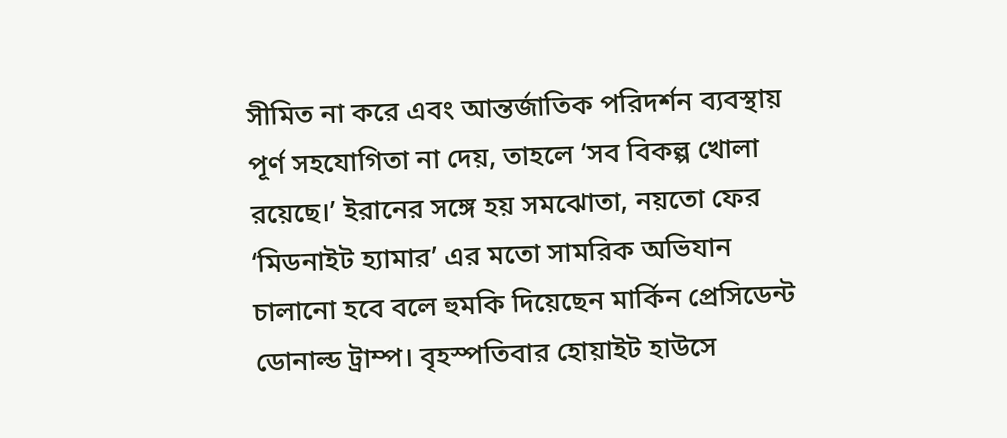সীমিত না করে এবং আন্তর্জাতিক পরিদর্শন ব্যবস্থায় পূর্ণ সহযোগিতা না দেয়, তাহলে ‘সব বিকল্প খোলা রয়েছে।’ ইরানের সঙ্গে হয় সমঝোতা, নয়তো ফের ‘মিডনাইট হ্যামার’ এর মতো সামরিক অভিযান চালানো হবে বলে হুমকি দিয়েছেন মার্কিন প্রেসিডেন্ট ডোনাল্ড ট্রাম্প। বৃহস্পতিবার হোয়াইট হাউসে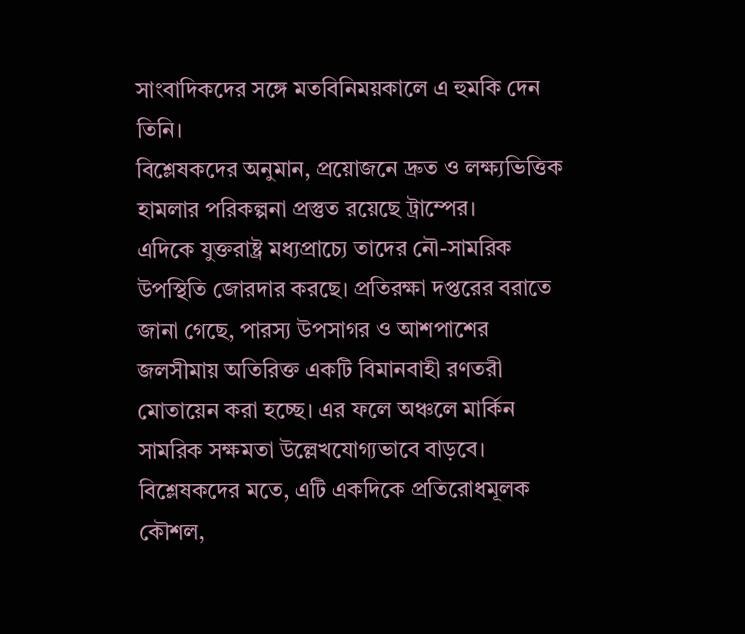সাংবাদিকদের সঙ্গে মতবিনিময়কালে এ হুমকি দেন তিনি।
বিশ্লেষকদের অনুমান, প্রয়োজনে দ্রুত ও লক্ষ্যভিত্তিক হামলার পরিকল্পনা প্রস্তুত রয়েছে ট্রাম্পের।
এদিকে যুক্তরাষ্ট্র মধ্যপ্রাচ্যে তাদের নৌ-সামরিক উপস্থিতি জোরদার করছে। প্রতিরক্ষা দপ্তরের বরাতে জানা গেছে, পারস্য উপসাগর ও আশপাশের জলসীমায় অতিরিক্ত একটি বিমানবাহী রণতরী মোতায়েন করা হচ্ছে। এর ফলে অঞ্চলে মার্কিন সামরিক সক্ষমতা উল্লেখযোগ্যভাবে বাড়বে। বিশ্লেষকদের মতে, এটি একদিকে প্রতিরোধমূলক কৌশল,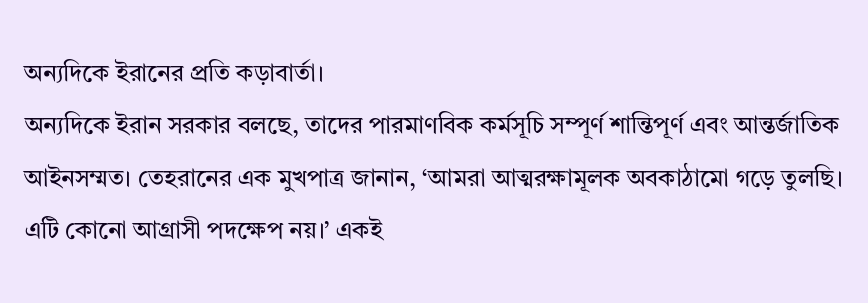অন্যদিকে ইরানের প্রতি কড়াবার্তা।
অন্যদিকে ইরান সরকার বলছে, তাদের পারমাণবিক কর্মসূচি সম্পূর্ণ শান্তিপূর্ণ এবং আন্তর্জাতিক আইনসম্মত। তেহরানের এক মুখপাত্র জানান, ‘আমরা আত্মরক্ষামূলক অবকাঠামো গড়ে তুলছি। এটি কোনো আগ্রাসী পদক্ষেপ নয়।’ একই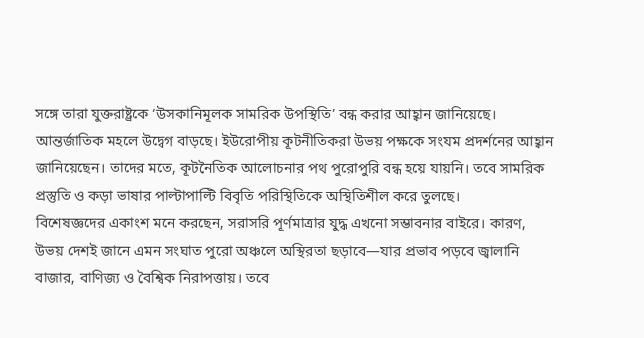সঙ্গে তারা যুক্তরাষ্ট্রকে ‘উসকানিমূলক সামরিক উপস্থিতি’ বন্ধ করার আহ্বান জানিয়েছে।
আন্তর্জাতিক মহলে উদ্বেগ বাড়ছে। ইউরোপীয় কূটনীতিকরা উভয় পক্ষকে সংযম প্রদর্শনের আহ্বান জানিয়েছেন। তাদের মতে, কূটনৈতিক আলোচনার পথ পুরোপুরি বন্ধ হয়ে যায়নি। তবে সামরিক প্রস্তুতি ও কড়া ভাষার পাল্টাপাল্টি বিবৃতি পরিস্থিতিকে অস্থিতিশীল করে তুলছে।
বিশেষজ্ঞদের একাংশ মনে করছেন, সরাসরি পূর্ণমাত্রার যুদ্ধ এখনো সম্ভাবনার বাইরে। কারণ, উভয় দেশই জানে এমন সংঘাত পুরো অঞ্চলে অস্থিরতা ছড়াবে—যার প্রভাব পড়বে জ্বালানি বাজার, বাণিজ্য ও বৈশ্বিক নিরাপত্তায়। তবে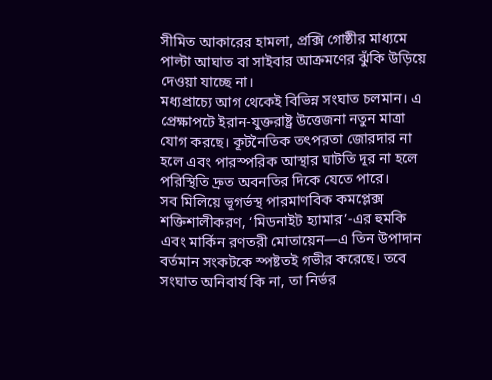সীমিত আকারের হামলা, প্রক্সি গোষ্ঠীর মাধ্যমে পাল্টা আঘাত বা সাইবার আক্রমণের ঝুঁকি উড়িয়ে দেওয়া যাচ্ছে না।
মধ্যপ্রাচ্যে আগ থেকেই বিভিন্ন সংঘাত চলমান। এ প্রেক্ষাপটে ইরান-যুক্তরাষ্ট্র উত্তেজনা নতুন মাত্রা যোগ করছে। কূটনৈতিক তৎপরতা জোরদার না হলে এবং পারস্পরিক আস্থার ঘাটতি দূর না হলে পরিস্থিতি দ্রুত অবনতির দিকে যেতে পারে।
সব মিলিয়ে ভূগর্ভস্থ পারমাণবিক কমপ্লেক্স শক্তিশালীকরণ, ‘মিডনাইট হ্যামার’-এর হুমকি এবং মার্কিন রণতরী মোতায়েন—এ তিন উপাদান বর্তমান সংকটকে স্পষ্টতই গভীর করেছে। তবে সংঘাত অনিবার্য কি না, তা নির্ভর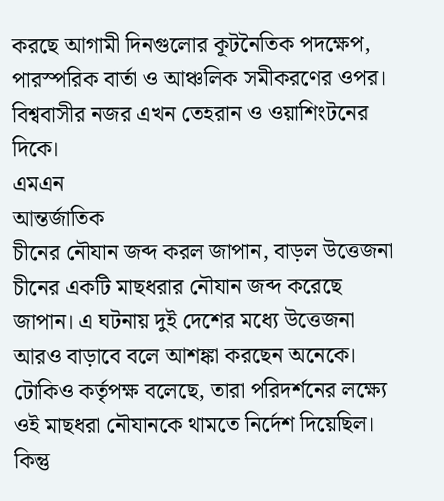করছে আগামী দিনগুলোর কূটনৈতিক পদক্ষেপ, পারস্পরিক বার্তা ও আঞ্চলিক সমীকরণের ওপর। বিশ্ববাসীর নজর এখন তেহরান ও ওয়াশিংটনের দিকে।
এমএন
আন্তর্জাতিক
চীনের নৌযান জব্দ করল জাপান, বাড়ল উত্তেজনা
চীনের একটি মাছধরার নৌযান জব্দ করেছে জাপান। এ ঘটনায় দুই দেশের মধ্যে উত্তেজনা আরও বাড়াবে বলে আশঙ্কা করছেন অনেকে। টোকিও কর্তৃপক্ষ বলেছে, তারা পরিদর্শনের লক্ষ্যে ওই মাছধরা নৌযানকে থামতে নির্দেশ দিয়েছিল। কিন্তু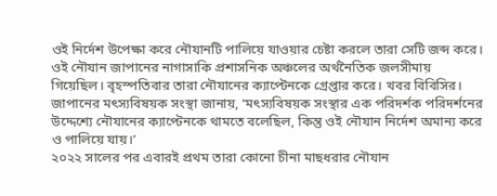ওই নির্দেশ উপেক্ষা করে নৌযানটি পালিয়ে যাওয়ার চেষ্টা করলে তারা সেটি জব্দ করে। ওই নৌযান জাপানের নাগাসাকি প্রশাসনিক অঞ্চলের অর্থনৈতিক জলসীমায় গিয়েছিল। বৃহস্পতিবার তারা নৌযানের ক্যাপ্টেনকে গ্রেপ্তার করে। খবর বিবিসির।
জাপানের মৎস্যবিষয়ক সংস্থা জানায়, ‘মৎস্যবিষয়ক সংস্থার এক পরিদর্শক পরিদর্শনের উদ্দেশ্যে নৌযানের ক্যাপ্টেনকে থামতে বলেছিল, কিন্তু ওই নৌযান নির্দেশ অমান্য করে ও পালিয়ে যায়।’
২০২২ সালের পর এবারই প্রথম তারা কোনো চীনা মাছধরার নৌযান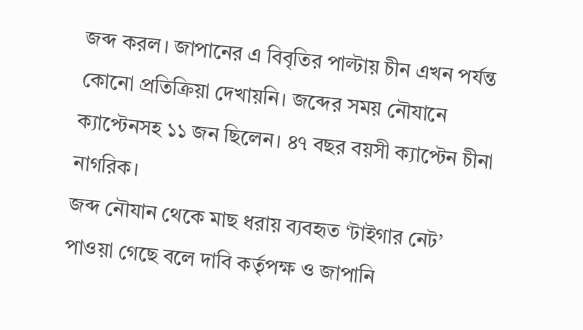জব্দ করল। জাপানের এ বিবৃতির পাল্টায় চীন এখন পর্যন্ত কোনো প্রতিক্রিয়া দেখায়নি। জব্দের সময় নৌযানে ক্যাপ্টেনসহ ১১ জন ছিলেন। ৪৭ বছর বয়সী ক্যাপ্টেন চীনা নাগরিক।
জব্দ নৌযান থেকে মাছ ধরায় ব্যবহৃত ‘টাইগার নেট’ পাওয়া গেছে বলে দাবি কর্তৃপক্ষ ও জাপানি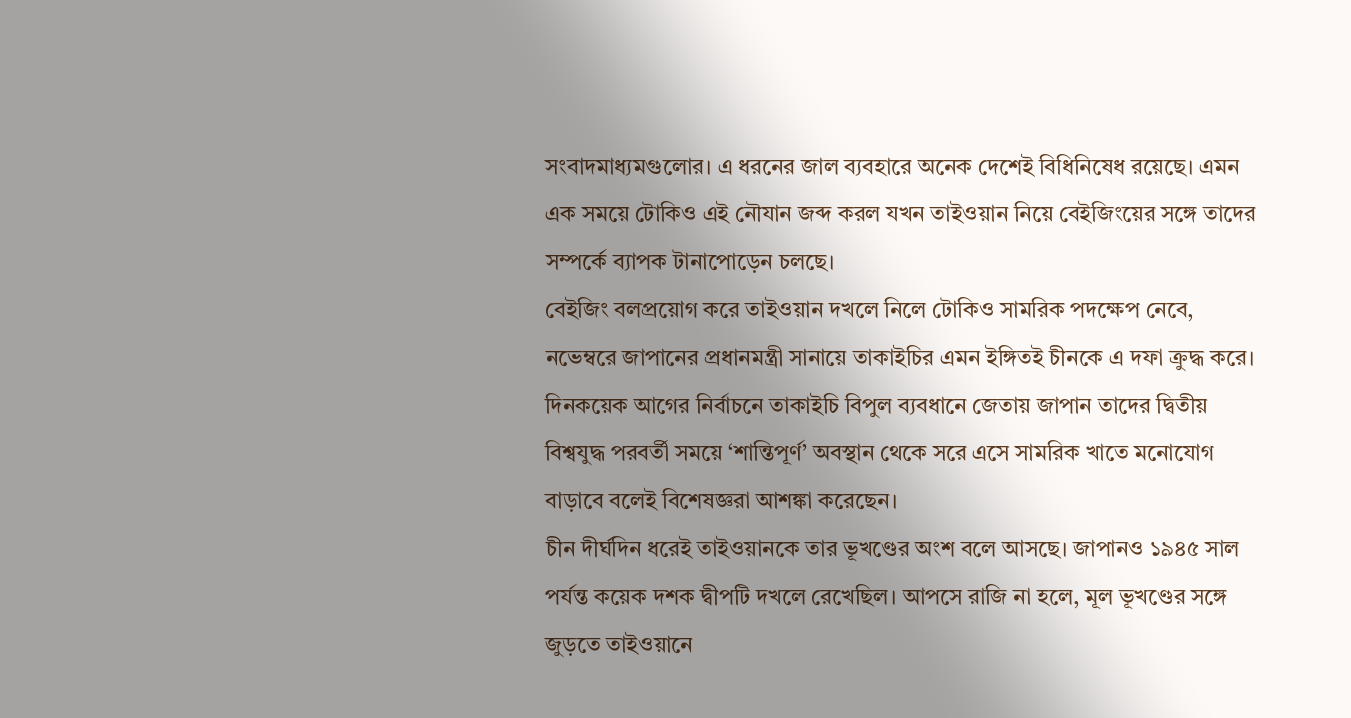সংবাদমাধ্যমগুলোর। এ ধরনের জাল ব্যবহারে অনেক দেশেই বিধিনিষেধ রয়েছে। এমন এক সময়ে টোকিও এই নৌযান জব্দ করল যখন তাইওয়ান নিয়ে বেইজিংয়ের সঙ্গে তাদের সম্পর্কে ব্যাপক টানাপোড়েন চলছে।
বেইজিং বলপ্রয়োগ করে তাইওয়ান দখলে নিলে টোকিও সামরিক পদক্ষেপ নেবে, নভেম্বরে জাপানের প্রধানমন্ত্রী সানায়ে তাকাইচির এমন ইঙ্গিতই চীনকে এ দফা ক্রুদ্ধ করে। দিনকয়েক আগের নির্বাচনে তাকাইচি বিপুল ব্যবধানে জেতায় জাপান তাদের দ্বিতীয় বিশ্বযুদ্ধ পরবর্তী সময়ে ‘শান্তিপূর্ণ’ অবস্থান থেকে সরে এসে সামরিক খাতে মনোযোগ বাড়াবে বলেই বিশেষজ্ঞরা আশঙ্কা করেছেন।
চীন দীর্ঘদিন ধরেই তাইওয়ানকে তার ভূখণ্ডের অংশ বলে আসছে। জাপানও ১৯৪৫ সাল পর্যন্ত কয়েক দশক দ্বীপটি দখলে রেখেছিল। আপসে রাজি না হলে, মূল ভূখণ্ডের সঙ্গে জুড়তে তাইওয়ানে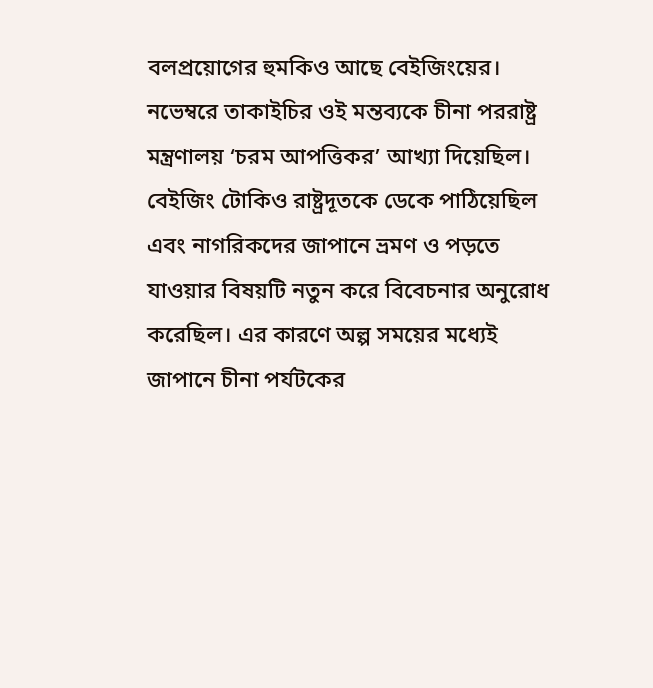বলপ্রয়োগের হুমকিও আছে বেইজিংয়ের।
নভেম্বরে তাকাইচির ওই মন্তব্যকে চীনা পররাষ্ট্র মন্ত্রণালয় ‘চরম আপত্তিকর’ আখ্যা দিয়েছিল। বেইজিং টোকিও রাষ্ট্রদূতকে ডেকে পাঠিয়েছিল এবং নাগরিকদের জাপানে ভ্রমণ ও পড়তে যাওয়ার বিষয়টি নতুন করে বিবেচনার অনুরোধ করেছিল। এর কারণে অল্প সময়ের মধ্যেই জাপানে চীনা পর্যটকের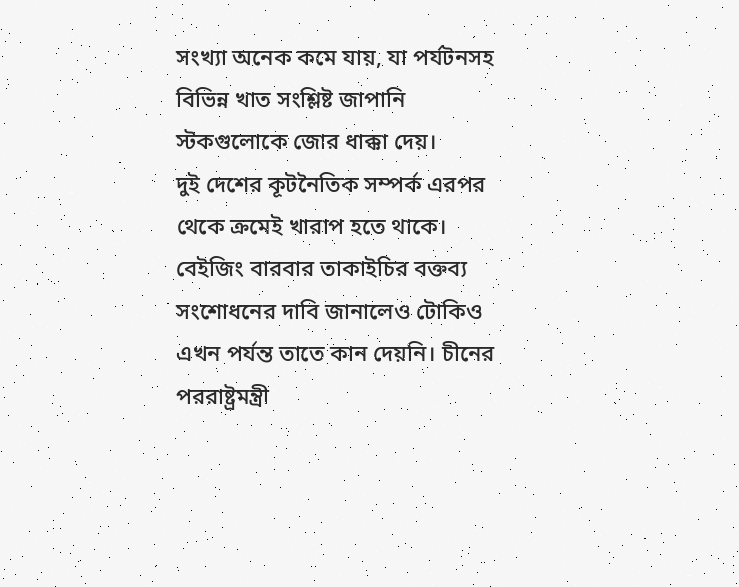সংখ্যা অনেক কমে যায়, যা পর্যটনসহ বিভিন্ন খাত সংশ্লিষ্ট জাপানি স্টকগুলোকে জোর ধাক্কা দেয়।
দুই দেশের কূটনৈতিক সম্পর্ক এরপর থেকে ক্রমেই খারাপ হতে থাকে। বেইজিং বারবার তাকাইচির বক্তব্য সংশোধনের দাবি জানালেও টোকিও এখন পর্যন্ত তাতে কান দেয়নি। চীনের পররাষ্ট্রমন্ত্রী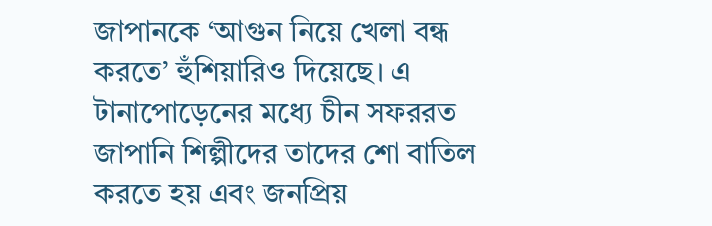জাপানকে ‘আগুন নিয়ে খেলা বন্ধ করতে’ হুঁশিয়ারিও দিয়েছে। এ টানাপোড়েনের মধ্যে চীন সফররত জাপানি শিল্পীদের তাদের শো বাতিল করতে হয় এবং জনপ্রিয়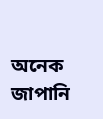অনেক জাপানি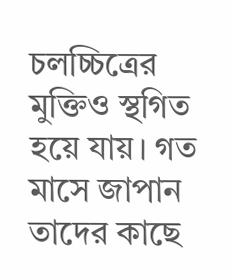চলচ্চিত্রের মুক্তিও স্থগিত হয়ে যায়। গত মাসে জাপান তাদের কাছে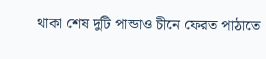থাকা শেষ দুটি পান্ডাও চীনে ফেরত পাঠাতে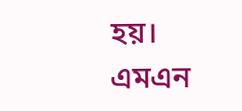হয়।
এমএন